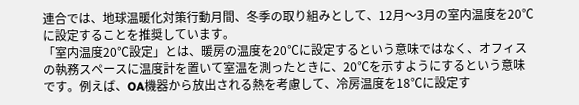連合では、地球温暖化対策行動月間、冬季の取り組みとして、12月〜3月の室内温度を20℃に設定することを推奨しています。
「室内温度20℃設定」とは、暖房の温度を20℃に設定するという意味ではなく、オフィスの執務スペースに温度計を置いて室温を測ったときに、20℃を示すようにするという意味です。例えば、OA機器から放出される熱を考慮して、冷房温度を18℃に設定す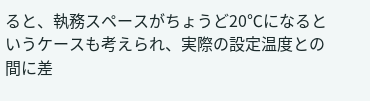ると、執務スペースがちょうど20℃になるというケースも考えられ、実際の設定温度との間に差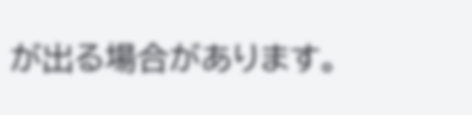が出る場合があります。